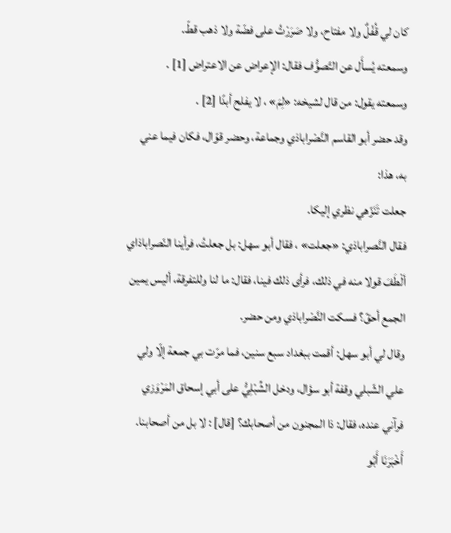كان لي قُفْلٌ ولا مفتاح، ولا صَرَرْتُ على فضّة ولا ذهب قطّ.
وسمعته يُسأَل عن التّصوُّف فقال: الإعراض عن الاعتراض [1] .
وسمعته يقول: من قال لشيخه: «لِمَ» ، لا يفلح أبدًا [2] .
وقد حضر أبو القاسم النَّصْراباذي وجماعة، وحضر قوّال، فكان فيما عني به، هذا:
جعلت تَنَزّهي نظري إليكا.
فقال النَّصراباذي: «جعلت» ، فقال أبو سهل: بل جعلتُ، فرأينا النّصراباذاي ألْطَفَ قولا منه في ذلك، فرأى ذلك فينا، فقال: ما لنا وللتفرقة، أليس يمين الجمع أحقّ؟ فسكت النَّصْراباذي ومن حضر.
وقال لي أبو سهل: أقمت ببغداد سبع سنين، فما مرّت بي جمعة إلّا ولي علي الشّبلي وقفة أبو سؤال، ودخل الشِّبْلِيُّ على أبي إسحاق المَرْوَزي فرآني عنده، فقال: ذا المجنون من أصحابك؟ [قال] : لا بل من أصحابنا.
أَخْبَرَنَا أَبُو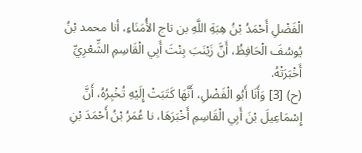الْفَضْلِ أَحْمَدُ بْنُ هِبَةِ اللَّهِ بن تاج الأُمَنَاءِ، أنا محمد بْنُ يُوسُفَ الْحَافِظُ، أَنَّ زَيْنَبَ بِنْتَ أَبِي الْقَاسِمِ الشِّعْرِيِّ أَخْبَرَتْهُ.
(ح) [3] وَأَنَا أَبُو الْفَضْلِ، أَنَّهَا كَتَبَتْ إِلَيْهِ تُخْبِرُهُ، أَنَّ إِسْمَاعِيلَ بْنَ أَبِي الْقَاسِمِ أَخْبَرَهَا، نا عُمَرُ بْنُ أَحْمَدَ بْنِ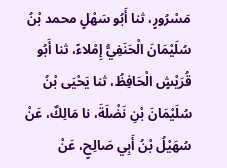مَسْرُورٍ، ثنا أَبُو سَهْلٍ محمد بْنُ سُلَيْمَانَ الْحَنَفِيُّ إِمْلاءً، ثنا أَبُو قُرَيْشٍ الْحَافِظُ، ثنا يَحْيَى بْنُ سُلَيْمَانَ بْنِ نَضْلَةَ، نا مَالِكٌ، عَنْ سُهَيْلُ بْنُ أَبِي صَالِحٍ، عَنْ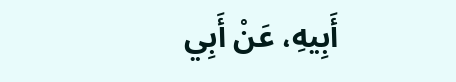أَبِيهِ، عَنْ أَبِي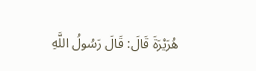هُرَيْرَةَ قَالَ: قَالَ رَسُولُ اللَّهِ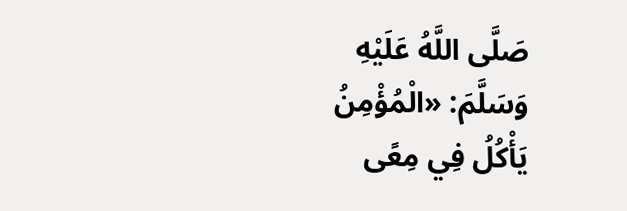صَلَّى اللَّهُ عَلَيْهِ وَسَلَّمَ: «الْمُؤْمِنُ يَأْكُلُ فِي مِعًى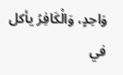وَاحِدٍ، وَالْكَافِرُ يأكل في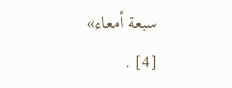سبعة أمعاء» [4] .